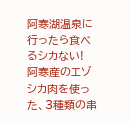阿寒湖温泉に行ったら食べるシカない!
阿寒産のエゾシカ肉を使った、3種類の串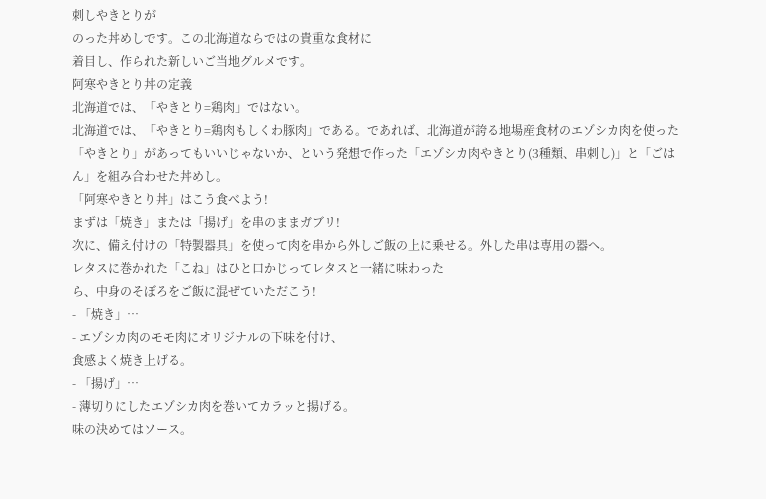刺しやきとりが
のった丼めしです。この北海道ならではの貴重な食材に
着目し、作られた新しいご当地グルメです。
阿寒やきとり丼の定義
北海道では、「やきとり=鶏肉」ではない。
北海道では、「やきとり=鶏肉もしくわ豚肉」である。であれば、北海道が誇る地場産食材のエゾシカ肉を使った「やきとり」があってもいいじゃないか、という発想で作った「エゾシカ肉やきとり(3種類、串刺し)」と「ごはん」を組み合わせた丼めし。
「阿寒やきとり丼」はこう食べよう!
まずは「焼き」または「揚げ」を串のままガブリ!
次に、備え付けの「特製器具」を使って肉を串から外しご飯の上に乗せる。外した串は専用の器へ。
レタスに巻かれた「こね」はひと口かじってレタスと一緒に味わった
ら、中身のそぼろをご飯に混ぜていただこう!
- 「焼き」…
- エゾシカ肉のモモ肉にオリジナルの下味を付け、
食感よく焼き上げる。
- 「揚げ」…
- 薄切りにしたエゾシカ肉を巻いてカラッと揚げる。
味の決めてはソース。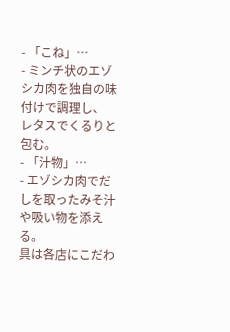- 「こね」…
- ミンチ状のエゾシカ肉を独自の味付けで調理し、
レタスでくるりと包む。
- 「汁物」…
- エゾシカ肉でだしを取ったみそ汁や吸い物を添える。
具は各店にこだわ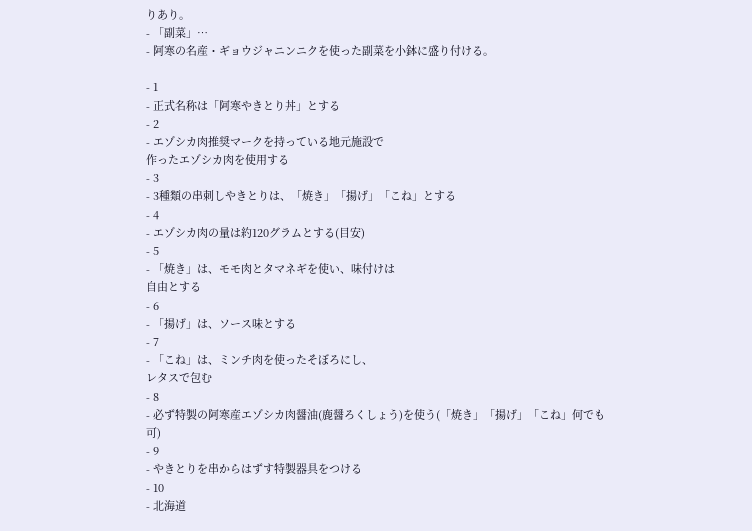りあり。
- 「副菜」…
- 阿寒の名産・ギョウジャニンニクを使った副菜を小鉢に盛り付ける。

- 1
- 正式名称は「阿寒やきとり丼」とする
- 2
- エゾシカ肉推奨マークを持っている地元施設で
作ったエゾシカ肉を使用する
- 3
- 3種類の串刺しやきとりは、「焼き」「揚げ」「こね」とする
- 4
- エゾシカ肉の量は約120グラムとする(目安)
- 5
- 「焼き」は、モモ肉とタマネギを使い、味付けは
自由とする
- 6
- 「揚げ」は、ソース味とする
- 7
- 「こね」は、ミンチ肉を使ったそぼろにし、
レタスで包む
- 8
- 必ず特製の阿寒産エゾシカ肉醤油(鹿醤ろくしょう)を使う(「焼き」「揚げ」「こね」何でも可)
- 9
- やきとりを串からはずす特製器具をつける
- 10
- 北海道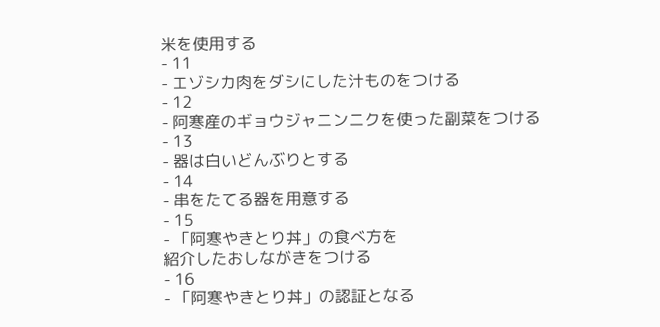米を使用する
- 11
- エゾシカ肉をダシにした汁ものをつける
- 12
- 阿寒産のギョウジャニンニクを使った副菜をつける
- 13
- 器は白いどんぶりとする
- 14
- 串をたてる器を用意する
- 15
- 「阿寒やきとり丼」の食べ方を
紹介したおしながきをつける
- 16
- 「阿寒やきとり丼」の認証となる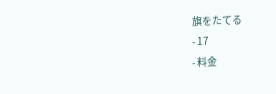旗をたてる
- 17
- 料金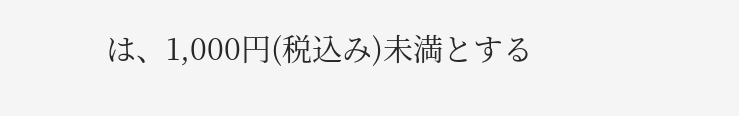は、1,000円(税込み)未満とする